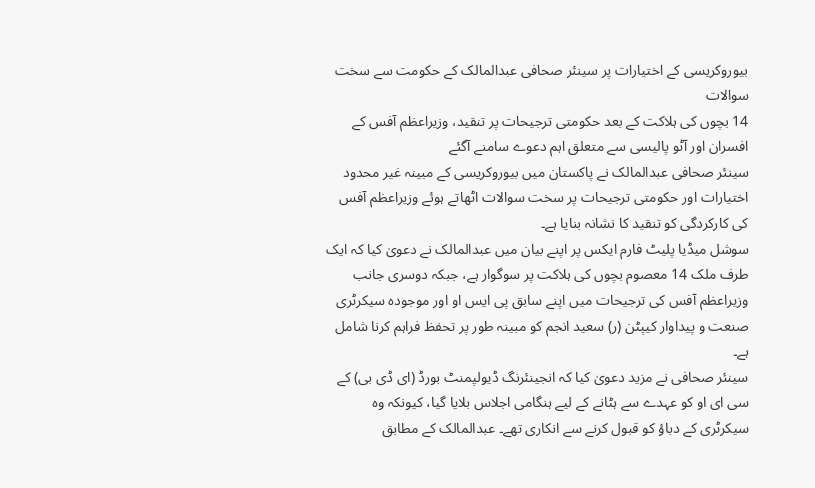بیوروکریسی کے اختیارات پر سینئر صحافی عبدالمالک کے حکومت سے سخت سوالات
14 بچوں کی ہلاکت کے بعد حکومتی ترجیحات پر تنقید، وزیراعظم آفس کے افسران اور آٹو پالیسی سے متعلق اہم دعوے سامنے آگئے
سینئر صحافی عبدالمالک نے پاکستان میں بیوروکریسی کے مبینہ غیر محدود اختیارات اور حکومتی ترجیحات پر سخت سوالات اٹھاتے ہوئے وزیراعظم آفس کی کارکردگی کو تنقید کا نشانہ بنایا ہے۔
سوشل میڈیا پلیٹ فارم ایکس پر اپنے بیان میں عبدالمالک نے دعویٰ کیا کہ ایک طرف ملک 14 معصوم بچوں کی ہلاکت پر سوگوار ہے، جبکہ دوسری جانب وزیراعظم آفس کی ترجیحات میں اپنے سابق پی ایس او اور موجودہ سیکرٹری صنعت و پیداوار کیپٹن (ر) سعید انجم کو مبینہ طور پر تحفظ فراہم کرنا شامل ہے۔
سینئر صحافی نے مزید دعویٰ کیا کہ انجینئرنگ ڈیولپمنٹ بورڈ (ای ڈی بی) کے سی ای او کو عہدے سے ہٹانے کے لیے ہنگامی اجلاس بلایا گیا، کیونکہ وہ سیکرٹری کے دباؤ کو قبول کرنے سے انکاری تھے۔ عبدالمالک کے مطابق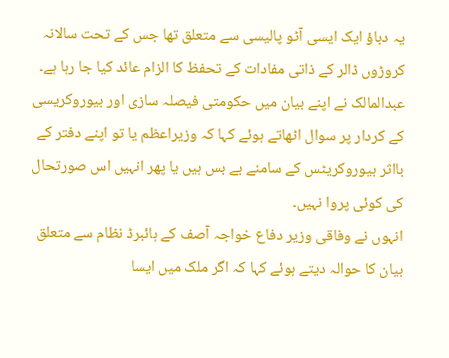یہ دباؤ ایک ایسی آٹو پالیسی سے متعلق تھا جس کے تحت سالانہ کروڑوں ڈالر کے ذاتی مفادات کے تحفظ کا الزام عائد کیا جا رہا ہے۔
عبدالمالک نے اپنے بیان میں حکومتی فیصلہ سازی اور بیوروکریسی کے کردار پر سوال اٹھاتے ہوئے کہا کہ وزیراعظم یا تو اپنے دفتر کے بااثر بیوروکریٹس کے سامنے بے بس ہیں یا پھر انہیں اس صورتحال کی کوئی پروا نہیں۔
انہوں نے وفاقی وزیر دفاع خواجہ آصف کے ہائبرڈ نظام سے متعلق بیان کا حوالہ دیتے ہوئے کہا کہ اگر ملک میں ایسا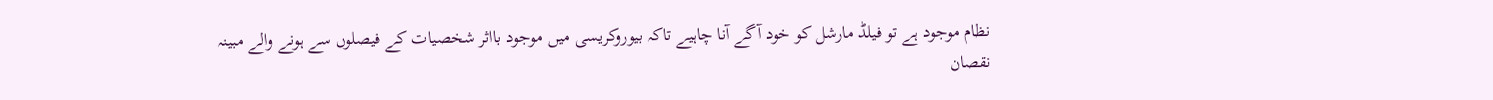نظام موجود ہے تو فیلڈ مارشل کو خود آگے آنا چاہیے تاکہ بیوروکریسی میں موجود بااثر شخصیات کے فیصلوں سے ہونے والے مبینہ نقصان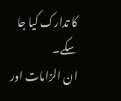کا تدارک کیا جا سکے۔
ان الزامات اور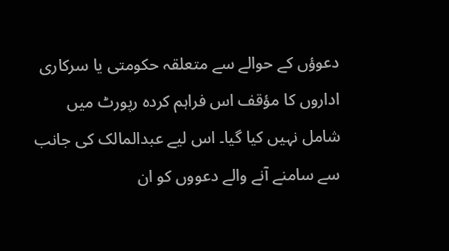دعوؤں کے حوالے سے متعلقہ حکومتی یا سرکاری اداروں کا مؤقف اس فراہم کردہ رپورٹ میں شامل نہیں کیا گیا۔ اس لیے عبدالمالک کی جانب سے سامنے آنے والے دعووں کو ان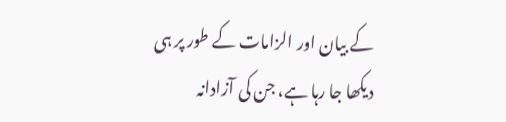کے بیان اور الزامات کے طور پر ہی دیکھا جا رہا ہے، جن کی آزادانہ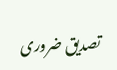تصدیق ضروری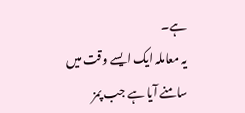ہے۔
یہ معاملہ ایک ایسے وقت میں سامنے آیا ہے جب پمز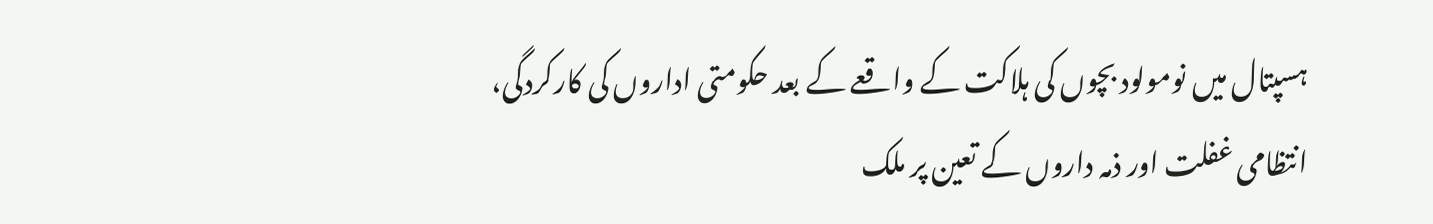ہسپتال میں نومولود بچوں کی ہلاکت کے واقعے کے بعد حکومتی اداروں کی کارکردگی، انتظامی غفلت اور ذمہ داروں کے تعین پر ملک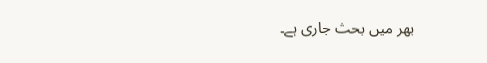بھر میں بحث جاری ہے۔